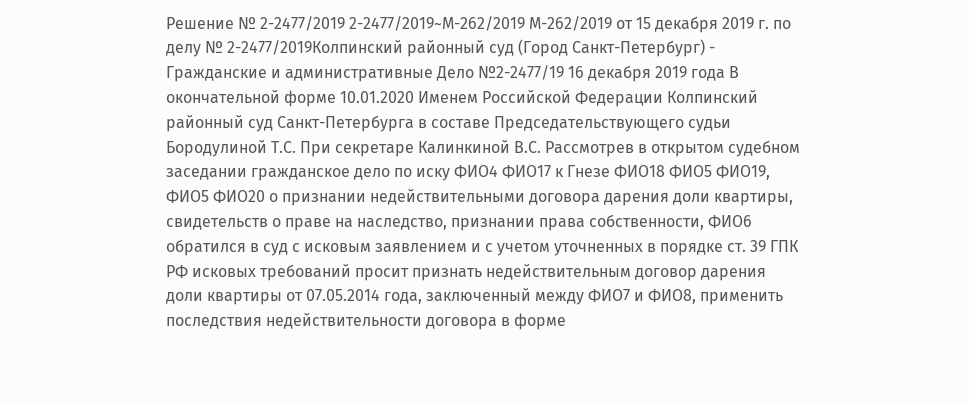Решение № 2-2477/2019 2-2477/2019~М-262/2019 М-262/2019 от 15 декабря 2019 г. по делу № 2-2477/2019Колпинский районный суд (Город Санкт-Петербург) - Гражданские и административные Дело №2-2477/19 16 декабря 2019 года В окончательной форме 10.01.2020 Именем Российской Федерации Колпинский районный суд Санкт-Петербурга в составе Председательствующего судьи Бородулиной Т.С. При секретаре Калинкиной В.С. Рассмотрев в открытом судебном заседании гражданское дело по иску ФИО4 ФИО17 к Гнезе ФИО18 ФИО5 ФИО19, ФИО5 ФИО20 о признании недействительными договора дарения доли квартиры, свидетельств о праве на наследство, признании права собственности, ФИО6 обратился в суд с исковым заявлением и с учетом уточненных в порядке ст. 39 ГПК РФ исковых требований просит признать недействительным договор дарения доли квартиры от 07.05.2014 года, заключенный между ФИО7 и ФИО8, применить последствия недействительности договора в форме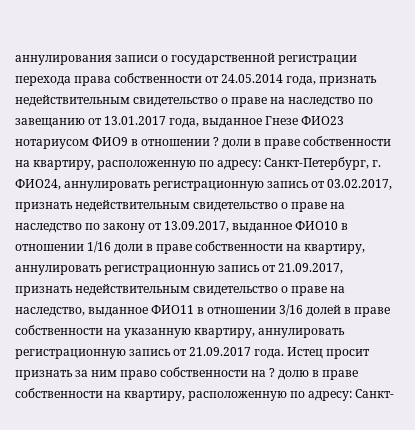аннулирования записи о государственной регистрации перехода права собственности от 24.05.2014 года, признать недействительным свидетельство о праве на наследство по завещанию от 13.01.2017 года, выданное Гнезе ФИО23 нотариусом ФИО9 в отношении ? доли в праве собственности на квартиру, расположенную по адресу: Санкт-Петербург, г. ФИО24, аннулировать регистрационную запись от 03.02.2017, признать недействительным свидетельство о праве на наследство по закону от 13.09.2017, выданное ФИО10 в отношении 1/16 доли в праве собственности на квартиру, аннулировать регистрационную запись от 21.09.2017, признать недействительным свидетельство о праве на наследство, выданное ФИО11 в отношении 3/16 долей в праве собственности на указанную квартиру, аннулировать регистрационную запись от 21.09.2017 года. Истец просит признать за ним право собственности на ? долю в праве собственности на квартиру, расположенную по адресу: Санкт-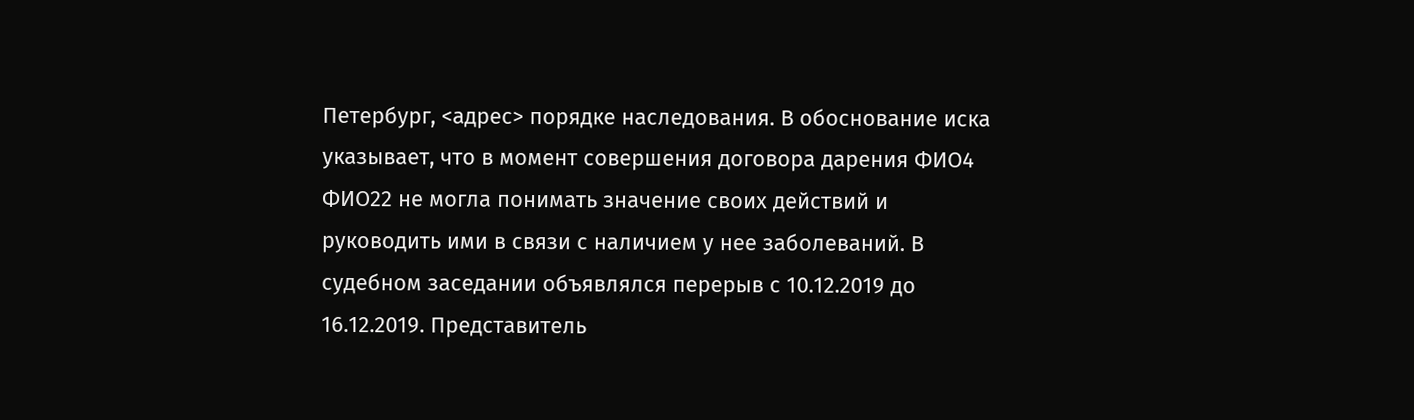Петербург, <адрес> порядке наследования. В обоснование иска указывает, что в момент совершения договора дарения ФИО4 ФИО22 не могла понимать значение своих действий и руководить ими в связи с наличием у нее заболеваний. В судебном заседании объявлялся перерыв с 10.12.2019 до 16.12.2019. Представитель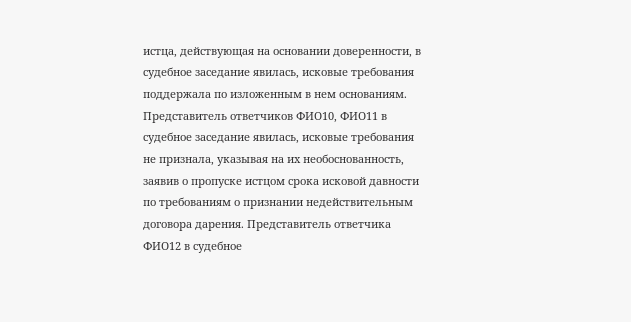истца, действующая на основании доверенности, в судебное заседание явилась, исковые требования поддержала по изложенным в нем основаниям. Представитель ответчиков ФИО10, ФИО11 в судебное заседание явилась, исковые требования не признала, указывая на их необоснованность, заявив о пропуске истцом срока исковой давности по требованиям о признании недействительным договора дарения. Представитель ответчика ФИО12 в судебное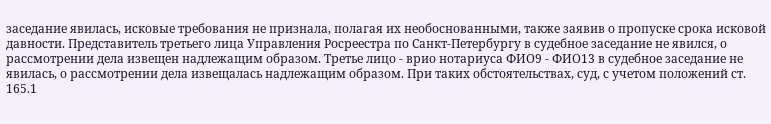заседание явилась, исковые требования не признала, полагая их необоснованными, также заявив о пропуске срока исковой давности. Представитель третьего лица Управления Росреестра по Санкт-Петербургу в судебное заседание не явился, о рассмотрении дела извещен надлежащим образом. Третье лицо - врио нотариуса ФИО9 - ФИО13 в судебное заседание не явилась, о рассмотрении дела извещалась надлежащим образом. При таких обстоятельствах, суд, с учетом положений ст. 165.1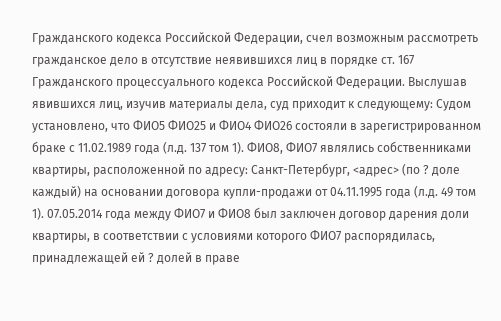Гражданского кодекса Российской Федерации, счел возможным рассмотреть гражданское дело в отсутствие неявившихся лиц в порядке ст. 167 Гражданского процессуального кодекса Российской Федерации. Выслушав явившихся лиц, изучив материалы дела, суд приходит к следующему: Судом установлено, что ФИО5 ФИО25 и ФИО4 ФИО26 состояли в зарегистрированном браке с 11.02.1989 года (л.д. 137 том 1). ФИО8, ФИО7 являлись собственниками квартиры, расположенной по адресу: Санкт-Петербург, <адрес> (по ? доле каждый) на основании договора купли-продажи от 04.11.1995 года (л.д. 49 том 1). 07.05.2014 года между ФИО7 и ФИО8 был заключен договор дарения доли квартиры, в соответствии с условиями которого ФИО7 распорядилась, принадлежащей ей ? долей в праве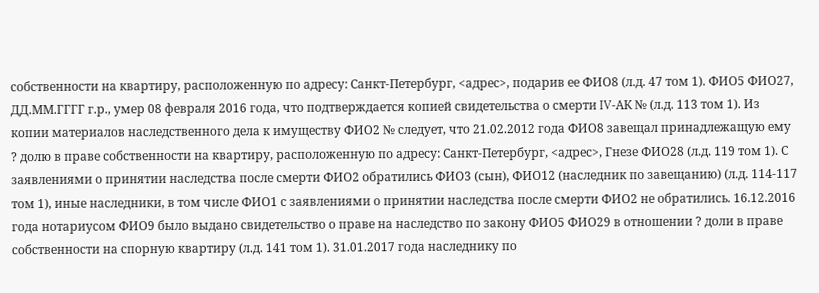собственности на квартиру, расположенную по адресу: Санкт-Петербург, <адрес>, подарив ее ФИО8 (л.д. 47 том 1). ФИО5 ФИО27, ДД.ММ.ГГГГ г.р., умер 08 февраля 2016 года, что подтверждается копией свидетельства о смерти IV-АК № (л.д. 113 том 1). Из копии материалов наследственного дела к имуществу ФИО2 № следует, что 21.02.2012 года ФИО8 завещал принадлежащую ему ? долю в праве собственности на квартиру, расположенную по адресу: Санкт-Петербург, <адрес>, Гнезе ФИО28 (л.д. 119 том 1). С заявлениями о принятии наследства после смерти ФИО2 обратились ФИО3 (сын), ФИО12 (наследник по завещанию) (л.д. 114-117 том 1), иные наследники, в том числе ФИО1 с заявлениями о принятии наследства после смерти ФИО2 не обратились. 16.12.2016 года нотариусом ФИО9 было выдано свидетельство о праве на наследство по закону ФИО5 ФИО29 в отношении ? доли в праве собственности на спорную квартиру (л.д. 141 том 1). 31.01.2017 года наследнику по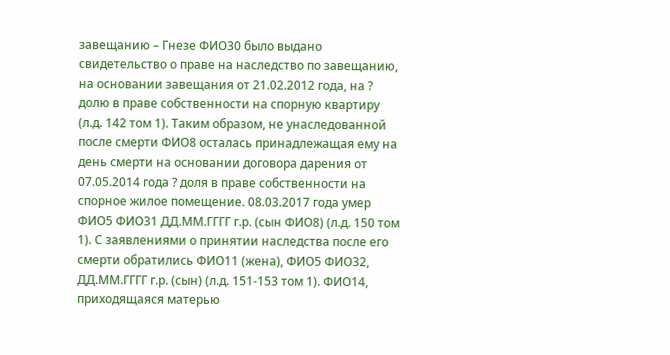завещанию – Гнезе ФИО30 было выдано свидетельство о праве на наследство по завещанию, на основании завещания от 21.02.2012 года, на ? долю в праве собственности на спорную квартиру (л.д. 142 том 1). Таким образом, не унаследованной после смерти ФИО8 осталась принадлежащая ему на день смерти на основании договора дарения от 07.05.2014 года ? доля в праве собственности на спорное жилое помещение. 08.03.2017 года умер ФИО5 ФИО31 ДД.ММ.ГГГГ г.р. (сын ФИО8) (л.д. 150 том 1). С заявлениями о принятии наследства после его смерти обратились ФИО11 (жена), ФИО5 ФИО32, ДД.ММ.ГГГГ г.р. (сын) (л.д. 151-153 том 1). ФИО14, приходящаяся матерью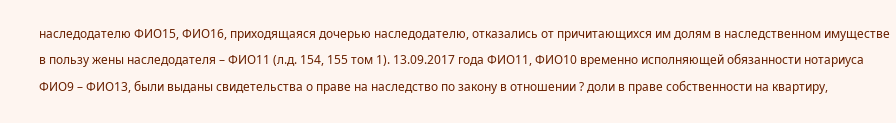наследодателю ФИО15, ФИО16, приходящаяся дочерью наследодателю, отказались от причитающихся им долям в наследственном имуществе в пользу жены наследодателя – ФИО11 (л.д. 154, 155 том 1). 13.09.2017 года ФИО11, ФИО10 временно исполняющей обязанности нотариуса ФИО9 – ФИО13, были выданы свидетельства о праве на наследство по закону в отношении ? доли в праве собственности на квартиру,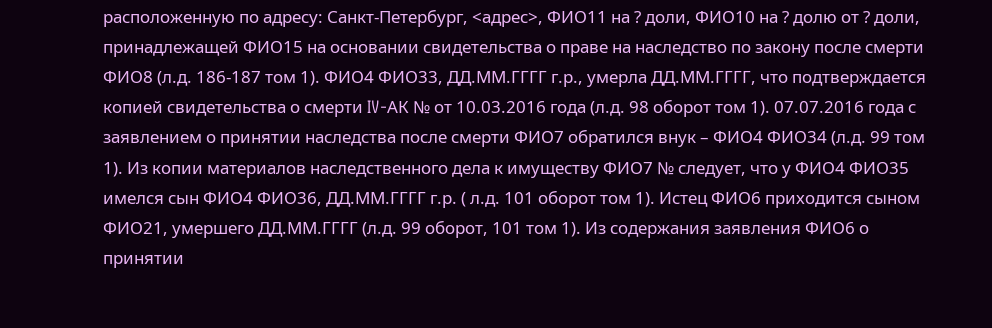расположенную по адресу: Санкт-Петербург, <адрес>, ФИО11 на ? доли, ФИО10 на ? долю от ? доли, принадлежащей ФИО15 на основании свидетельства о праве на наследство по закону после смерти ФИО8 (л.д. 186-187 том 1). ФИО4 ФИО33, ДД.ММ.ГГГГ г.р., умерла ДД.ММ.ГГГГ, что подтверждается копией свидетельства о смерти IV-АК № от 10.03.2016 года (л.д. 98 оборот том 1). 07.07.2016 года с заявлением о принятии наследства после смерти ФИО7 обратился внук – ФИО4 ФИО34 (л.д. 99 том 1). Из копии материалов наследственного дела к имуществу ФИО7 № следует, что у ФИО4 ФИО35 имелся сын ФИО4 ФИО36, ДД.ММ.ГГГГ г.р. ( л.д. 101 оборот том 1). Истец ФИО6 приходится сыном ФИО21, умершего ДД.ММ.ГГГГ (л.д. 99 оборот, 101 том 1). Из содержания заявления ФИО6 о принятии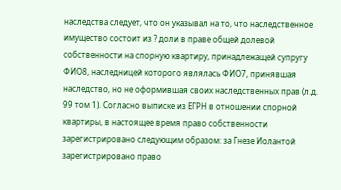наследства следует, что он указывал на то, что наследственное имущество состоит из ? доли в праве общей долевой собственности на спорную квартиру, принадлежащей супругу ФИО8, наследницей которого являлась ФИО7, принявшая наследство, но не оформившая своих наследственных прав (л.д. 99 том 1). Согласно выписке из ЕГРН в отношении спорной квартиры, в настоящее время право собственности зарегистрировано следующим образом: за Гнезе Иолантой зарегистрировано право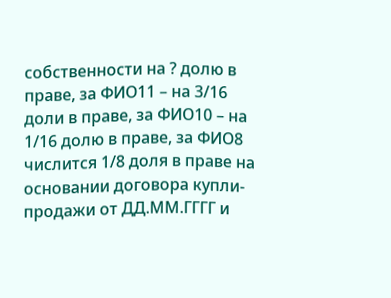собственности на ? долю в праве, за ФИО11 – на 3/16 доли в праве, за ФИО10 – на 1/16 долю в праве, за ФИО8 числится 1/8 доля в праве на основании договора купли-продажи от ДД.ММ.ГГГГ и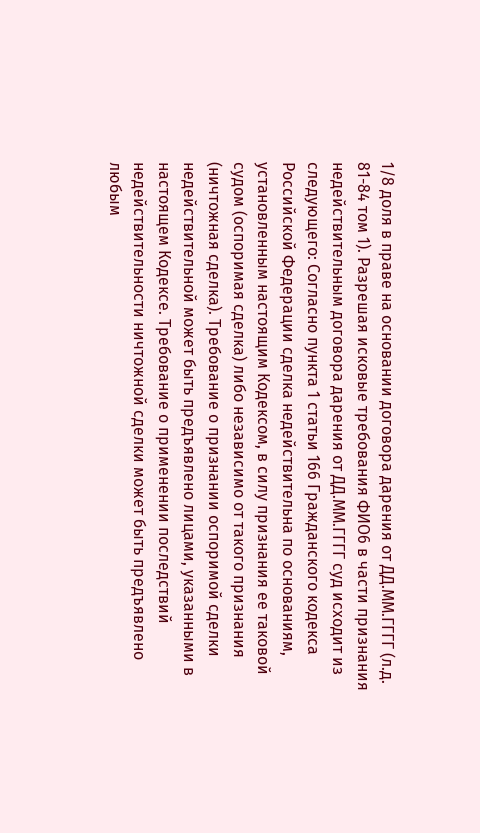1/8 доля в праве на основании договора дарения от ДД.ММ.ГГГГ (л.д. 81-84 том 1). Разрешая исковые требования ФИО6 в части признания недействительным договора дарения от ДД.ММ.ГГГГ суд исходит из следующего: Согласно пункта 1 статьи 166 Гражданского кодекса Российской Федерации сделка недействительна по основаниям, установленным настоящим Кодексом, в силу признания ее таковой судом (оспоримая сделка) либо независимо от такого признания (ничтожная сделка). Требование о признании оспоримой сделки недействительной может быть предъявлено лицами, указанными в настоящем Кодексе. Требование о применении последствий недействительности ничтожной сделки может быть предъявлено любым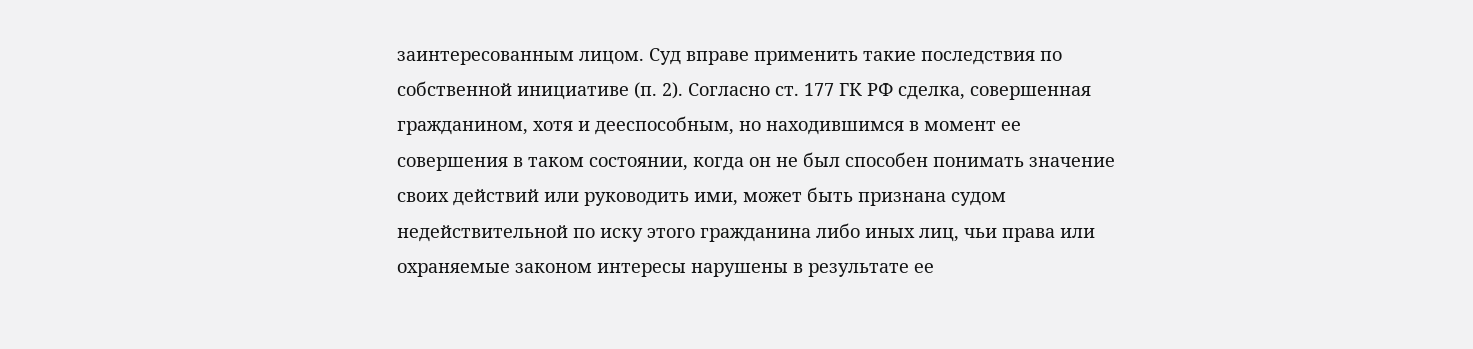заинтересованным лицом. Суд вправе применить такие последствия по собственной инициативе (п. 2). Согласно ст. 177 ГК РФ сделка, совершенная гражданином, хотя и дееспособным, но находившимся в момент ее совершения в таком состоянии, когда он не был способен понимать значение своих действий или руководить ими, может быть признана судом недействительной по иску этого гражданина либо иных лиц, чьи права или охраняемые законом интересы нарушены в результате ее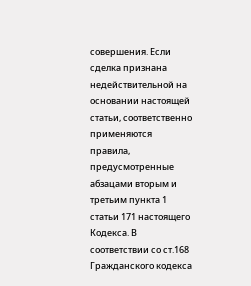совершения. Если сделка признана недействительной на основании настоящей статьи, соответственно применяются правила, предусмотренные абзацами вторым и третьим пункта 1 статьи 171 настоящего Кодекса. В соответствии со ст.168 Гражданского кодекса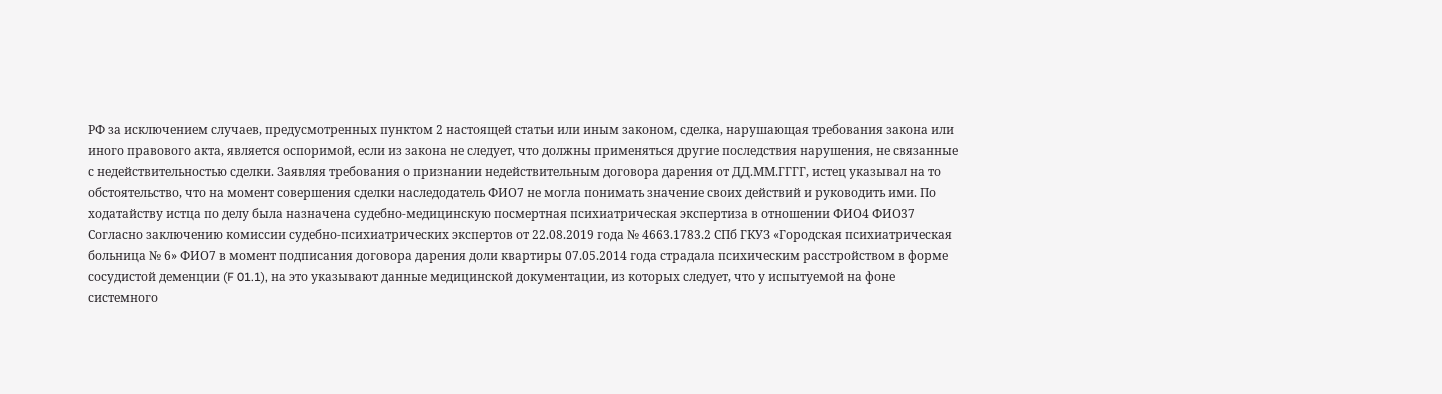РФ за исключением случаев, предусмотренных пунктом 2 настоящей статьи или иным законом, сделка, нарушающая требования закона или иного правового акта, является оспоримой, если из закона не следует, что должны применяться другие последствия нарушения, не связанные с недействительностью сделки. Заявляя требования о признании недействительным договора дарения от ДД.ММ.ГГГГ, истец указывал на то обстоятельство, что на момент совершения сделки наследодатель ФИО7 не могла понимать значение своих действий и руководить ими. По ходатайству истца по делу была назначена судебно-медицинскую посмертная психиатрическая экспертиза в отношении ФИО4 ФИО37 Согласно заключению комиссии судебно-психиатрических экспертов от 22.08.2019 года № 4663.1783.2 СПб ГКУЗ «Городская психиатрическая больница № 6» ФИО7 в момент подписания договора дарения доли квартиры 07.05.2014 года страдала психическим расстройством в форме сосудистой деменции (F 01.1), на это указывают данные медицинской документации, из которых следует, что у испытуемой на фоне системного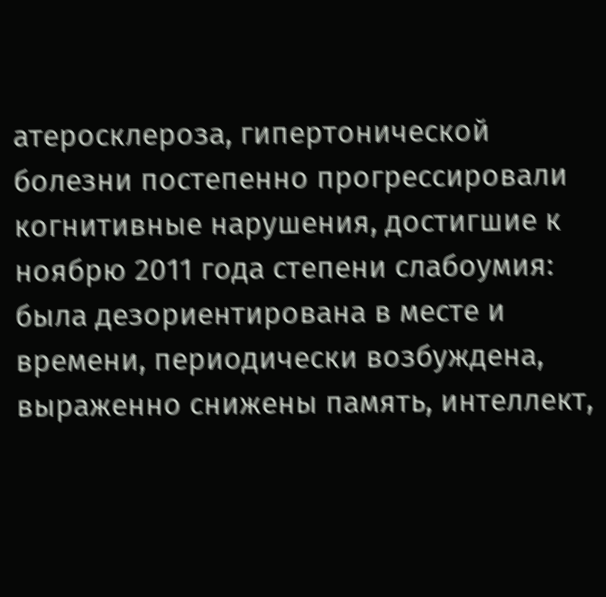атеросклероза, гипертонической болезни постепенно прогрессировали когнитивные нарушения, достигшие к ноябрю 2011 года степени слабоумия: была дезориентирована в месте и времени, периодически возбуждена, выраженно снижены память, интеллект,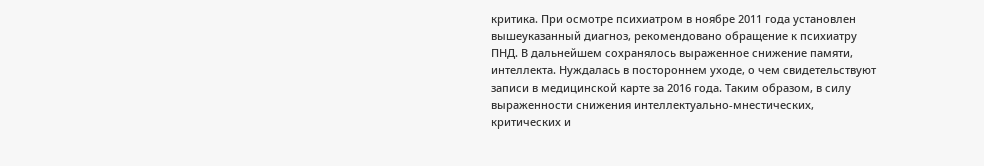критика. При осмотре психиатром в ноябре 2011 года установлен вышеуказанный диагноз, рекомендовано обращение к психиатру ПНД. В дальнейшем сохранялось выраженное снижение памяти, интеллекта. Нуждалась в постороннем уходе, о чем свидетельствуют записи в медицинской карте за 2016 года. Таким образом, в силу выраженности снижения интеллектуально-мнестических, критических и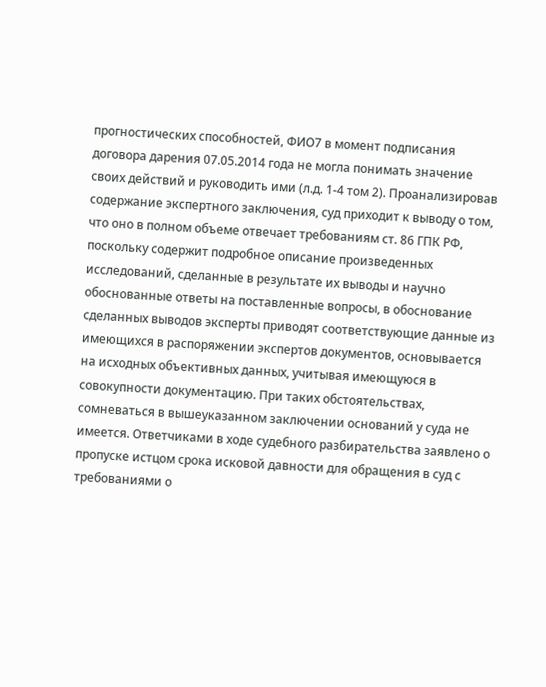прогностических способностей, ФИО7 в момент подписания договора дарения 07.05.2014 года не могла понимать значение своих действий и руководить ими (л.д. 1-4 том 2). Проанализировав содержание экспертного заключения, суд приходит к выводу о том, что оно в полном объеме отвечает требованиям ст. 86 ГПК РФ, поскольку содержит подробное описание произведенных исследований, сделанные в результате их выводы и научно обоснованные ответы на поставленные вопросы, в обоснование сделанных выводов эксперты приводят соответствующие данные из имеющихся в распоряжении экспертов документов, основывается на исходных объективных данных, учитывая имеющуюся в совокупности документацию. При таких обстоятельствах, сомневаться в вышеуказанном заключении оснований у суда не имеется. Ответчиками в ходе судебного разбирательства заявлено о пропуске истцом срока исковой давности для обращения в суд с требованиями о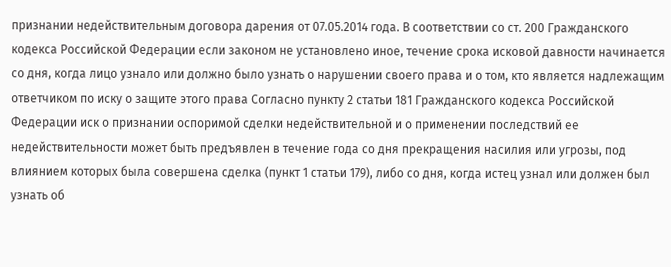признании недействительным договора дарения от 07.05.2014 года. В соответствии со ст. 200 Гражданского кодекса Российской Федерации если законом не установлено иное, течение срока исковой давности начинается со дня, когда лицо узнало или должно было узнать о нарушении своего права и о том, кто является надлежащим ответчиком по иску о защите этого права Согласно пункту 2 статьи 181 Гражданского кодекса Российской Федерации иск о признании оспоримой сделки недействительной и о применении последствий ее недействительности может быть предъявлен в течение года со дня прекращения насилия или угрозы, под влиянием которых была совершена сделка (пункт 1 статьи 179), либо со дня, когда истец узнал или должен был узнать об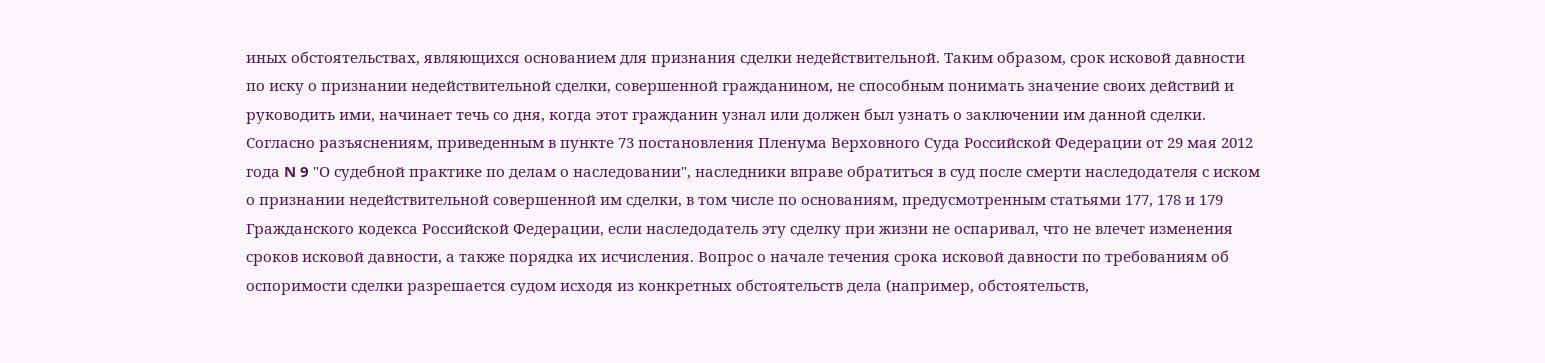иных обстоятельствах, являющихся основанием для признания сделки недействительной. Таким образом, срок исковой давности по иску о признании недействительной сделки, совершенной гражданином, не способным понимать значение своих действий и руководить ими, начинает течь со дня, когда этот гражданин узнал или должен был узнать о заключении им данной сделки. Согласно разъяснениям, приведенным в пункте 73 постановления Пленума Верховного Суда Российской Федерации от 29 мая 2012 года N 9 "О судебной практике по делам о наследовании", наследники вправе обратиться в суд после смерти наследодателя с иском о признании недействительной совершенной им сделки, в том числе по основаниям, предусмотренным статьями 177, 178 и 179 Гражданского кодекса Российской Федерации, если наследодатель эту сделку при жизни не оспаривал, что не влечет изменения сроков исковой давности, а также порядка их исчисления. Вопрос о начале течения срока исковой давности по требованиям об оспоримости сделки разрешается судом исходя из конкретных обстоятельств дела (например, обстоятельств,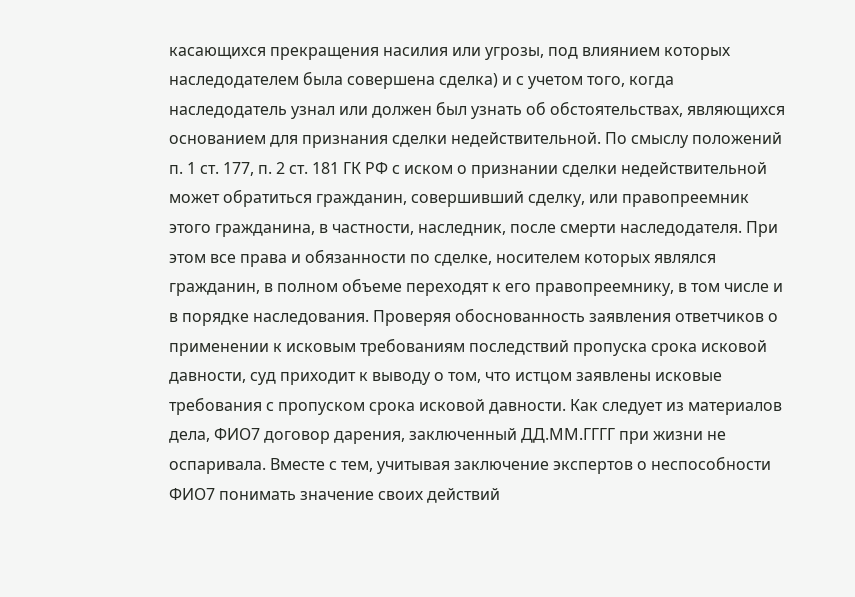касающихся прекращения насилия или угрозы, под влиянием которых наследодателем была совершена сделка) и с учетом того, когда наследодатель узнал или должен был узнать об обстоятельствах, являющихся основанием для признания сделки недействительной. По смыслу положений п. 1 ст. 177, п. 2 ст. 181 ГК РФ с иском о признании сделки недействительной может обратиться гражданин, совершивший сделку, или правопреемник этого гражданина, в частности, наследник, после смерти наследодателя. При этом все права и обязанности по сделке, носителем которых являлся гражданин, в полном объеме переходят к его правопреемнику, в том числе и в порядке наследования. Проверяя обоснованность заявления ответчиков о применении к исковым требованиям последствий пропуска срока исковой давности, суд приходит к выводу о том, что истцом заявлены исковые требования с пропуском срока исковой давности. Как следует из материалов дела, ФИО7 договор дарения, заключенный ДД.ММ.ГГГГ при жизни не оспаривала. Вместе с тем, учитывая заключение экспертов о неспособности ФИО7 понимать значение своих действий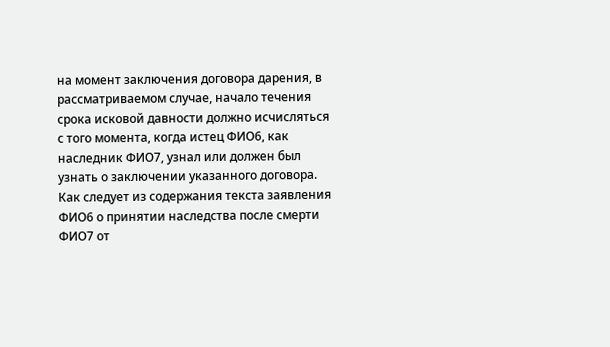на момент заключения договора дарения, в рассматриваемом случае, начало течения срока исковой давности должно исчисляться с того момента, когда истец ФИО6, как наследник ФИО7, узнал или должен был узнать о заключении указанного договора. Как следует из содержания текста заявления ФИО6 о принятии наследства после смерти ФИО7 от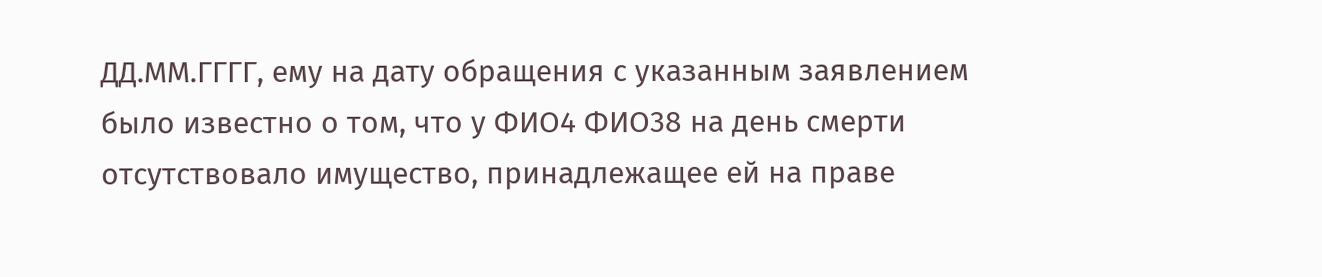ДД.ММ.ГГГГ, ему на дату обращения с указанным заявлением было известно о том, что у ФИО4 ФИО38 на день смерти отсутствовало имущество, принадлежащее ей на праве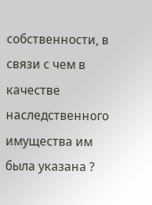собственности, в связи с чем в качестве наследственного имущества им была указана ?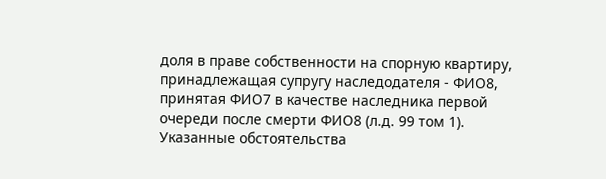доля в праве собственности на спорную квартиру, принадлежащая супругу наследодателя - ФИО8, принятая ФИО7 в качестве наследника первой очереди после смерти ФИО8 (л.д. 99 том 1). Указанные обстоятельства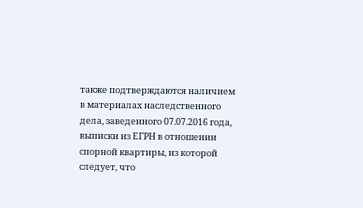также подтверждаются наличием в материалах наследственного дела, заведенного 07.07.2016 года, выписки из ЕГРН в отношении спорной квартиры, из которой следует, что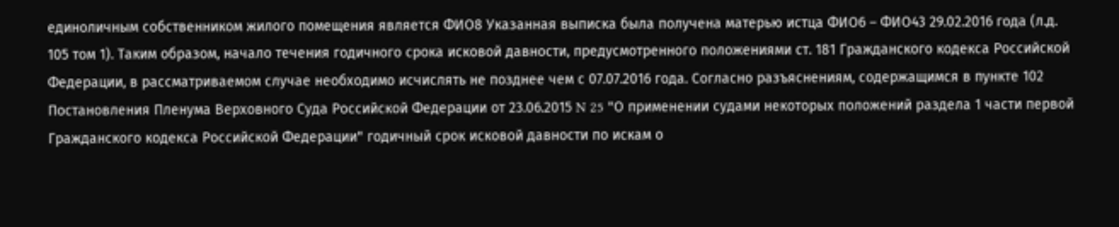единоличным собственником жилого помещения является ФИО8 Указанная выписка была получена матерью истца ФИО6 – ФИО43 29.02.2016 года (л.д. 105 том 1). Таким образом, начало течения годичного срока исковой давности, предусмотренного положениями ст. 181 Гражданского кодекса Российской Федерации, в рассматриваемом случае необходимо исчислять не позднее чем с 07.07.2016 года. Согласно разъяснениям, содержащимся в пункте 102 Постановления Пленума Верховного Суда Российской Федерации от 23.06.2015 N 25 "О применении судами некоторых положений раздела 1 части первой Гражданского кодекса Российской Федерации" годичный срок исковой давности по искам о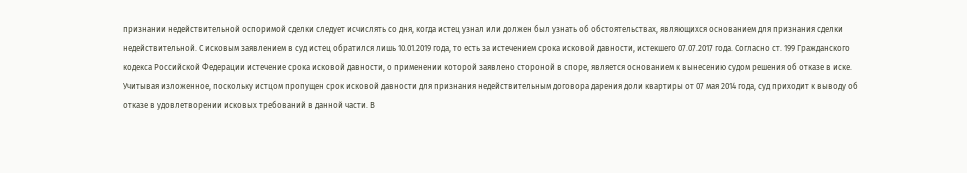признании недействительной оспоримой сделки следует исчислять со дня, когда истец узнал или должен был узнать об обстоятельствах, являющихся основанием для признания сделки недействительной. С исковым заявлением в суд истец обратился лишь 10.01.2019 года, то есть за истечением срока исковой давности, истекшего 07.07.2017 года. Согласно ст. 199 Гражданского кодекса Российской Федерации истечение срока исковой давности, о применении которой заявлено стороной в споре, является основанием к вынесению судом решения об отказе в иске. Учитывая изложенное, поскольку истцом пропущен срок исковой давности для признания недействительным договора дарения доли квартиры от 07 мая 2014 года, суд приходит к выводу об отказе в удовлетворении исковых требований в данной части. В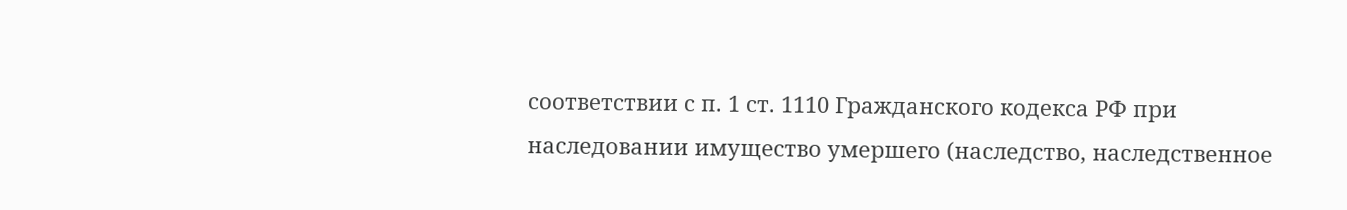соответствии с п. 1 ст. 1110 Гражданского кодекса РФ при наследовании имущество умершего (наследство, наследственное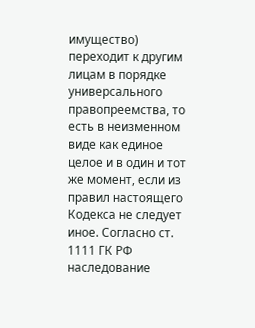имущество) переходит к другим лицам в порядке универсального правопреемства, то есть в неизменном виде как единое целое и в один и тот же момент, если из правил настоящего Кодекса не следует иное. Согласно ст. 1111 ГК РФ наследование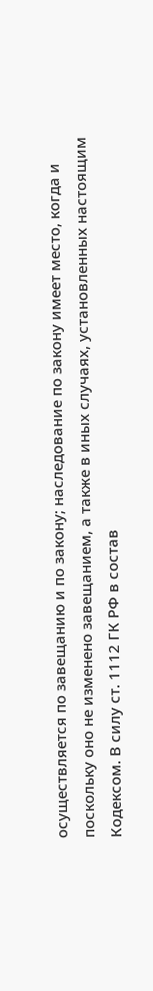осуществляется по завещанию и по закону; наследование по закону имеет место, когда и поскольку оно не изменено завещанием, а также в иных случаях, установленных настоящим Кодексом. В силу ст. 1112 ГК РФ в состав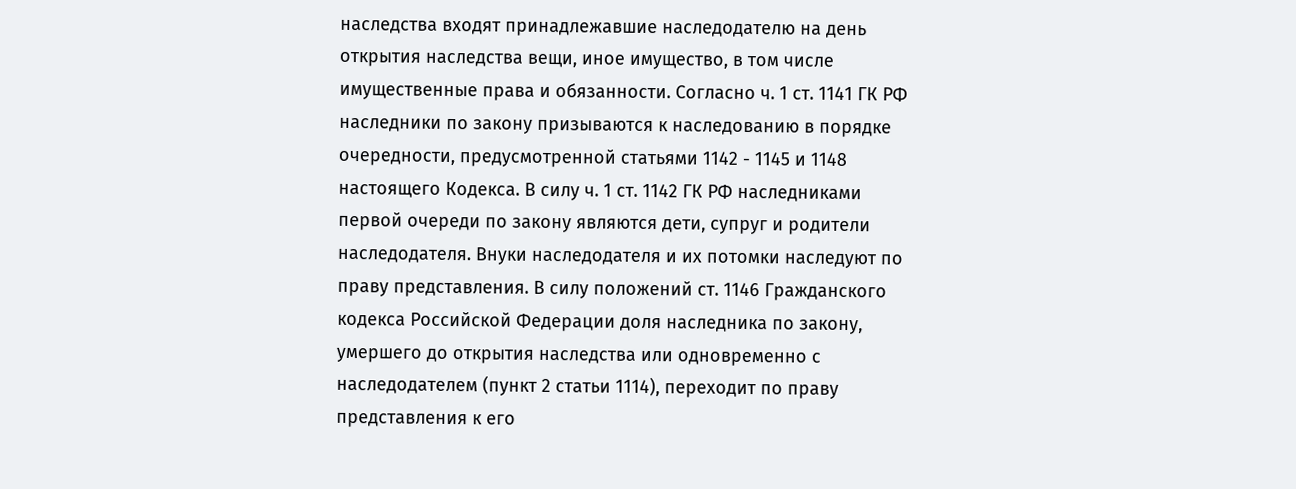наследства входят принадлежавшие наследодателю на день открытия наследства вещи, иное имущество, в том числе имущественные права и обязанности. Согласно ч. 1 ст. 1141 ГК РФ наследники по закону призываются к наследованию в порядке очередности, предусмотренной статьями 1142 - 1145 и 1148 настоящего Кодекса. В силу ч. 1 ст. 1142 ГК РФ наследниками первой очереди по закону являются дети, супруг и родители наследодателя. Внуки наследодателя и их потомки наследуют по праву представления. В силу положений ст. 1146 Гражданского кодекса Российской Федерации доля наследника по закону, умершего до открытия наследства или одновременно с наследодателем (пункт 2 статьи 1114), переходит по праву представления к его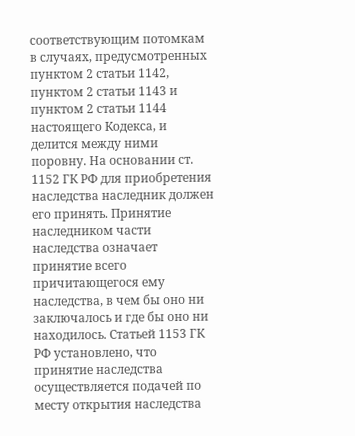соответствующим потомкам в случаях, предусмотренных пунктом 2 статьи 1142, пунктом 2 статьи 1143 и пунктом 2 статьи 1144 настоящего Кодекса, и делится между ними поровну. На основании ст. 1152 ГК РФ для приобретения наследства наследник должен его принять. Принятие наследником части наследства означает принятие всего причитающегося ему наследства, в чем бы оно ни заключалось и где бы оно ни находилось. Статьей 1153 ГК РФ установлено, что принятие наследства осуществляется подачей по месту открытия наследства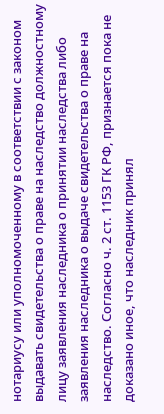нотариусу или уполномоченному в соответствии с законом выдавать свидетельства о праве на наследство должностному лицу заявления наследника о принятии наследства либо заявления наследника о выдаче свидетельства о праве на наследство. Согласно ч. 2 ст. 1153 ГК РФ, признается пока не доказано иное, что наследник принял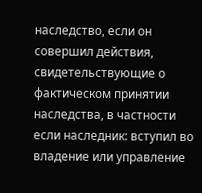наследство, если он совершил действия, свидетельствующие о фактическом принятии наследства, в частности если наследник: вступил во владение или управление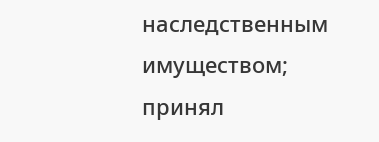наследственным имуществом; принял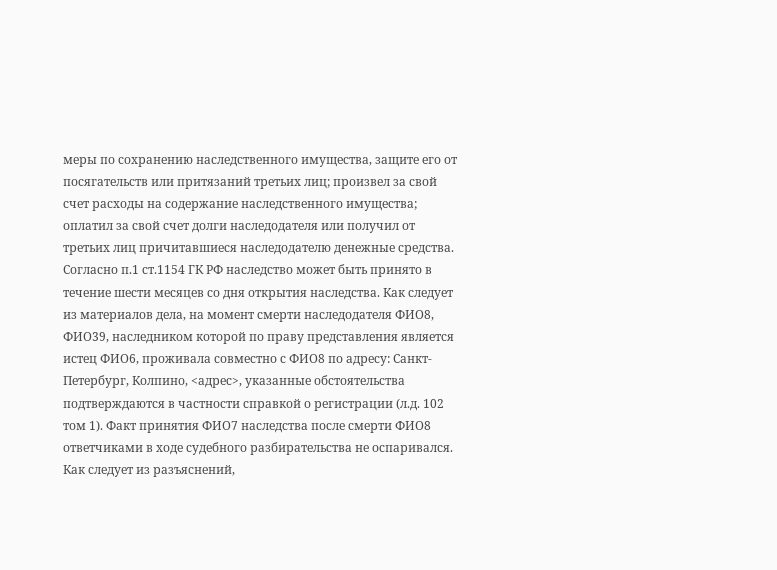меры по сохранению наследственного имущества, защите его от посягательств или притязаний третьих лиц; произвел за свой счет расходы на содержание наследственного имущества; оплатил за свой счет долги наследодателя или получил от третьих лиц причитавшиеся наследодателю денежные средства. Согласно п.1 ст.1154 ГК РФ наследство может быть принято в течение шести месяцев со дня открытия наследства. Как следует из материалов дела, на момент смерти наследодателя ФИО8, ФИО39, наследником которой по праву представления является истец ФИО6, проживала совместно с ФИО8 по адресу: Санкт-Петербург, Колпино, <адрес>, указанные обстоятельства подтверждаются в частности справкой о регистрации (л.д. 102 том 1). Факт принятия ФИО7 наследства после смерти ФИО8 ответчиками в ходе судебного разбирательства не оспаривался. Как следует из разъяснений,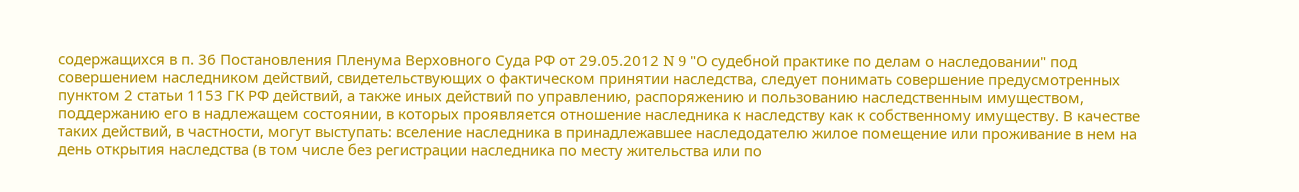содержащихся в п. 36 Постановления Пленума Верховного Суда РФ от 29.05.2012 N 9 "О судебной практике по делам о наследовании" под совершением наследником действий, свидетельствующих о фактическом принятии наследства, следует понимать совершение предусмотренных пунктом 2 статьи 1153 ГК РФ действий, а также иных действий по управлению, распоряжению и пользованию наследственным имуществом, поддержанию его в надлежащем состоянии, в которых проявляется отношение наследника к наследству как к собственному имуществу. В качестве таких действий, в частности, могут выступать: вселение наследника в принадлежавшее наследодателю жилое помещение или проживание в нем на день открытия наследства (в том числе без регистрации наследника по месту жительства или по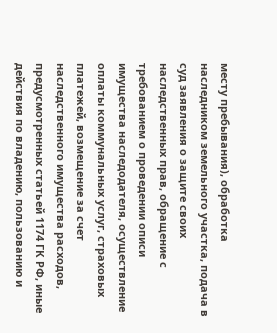месту пребывания), обработка наследником земельного участка, подача в суд заявления о защите своих наследственных прав, обращение с требованием о проведении описи имущества наследодателя, осуществление оплаты коммунальных услуг, страховых платежей, возмещение за счет наследственного имущества расходов, предусмотренных статьей 1174 ГК РФ, иные действия по владению, пользованию и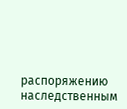распоряжению наследственным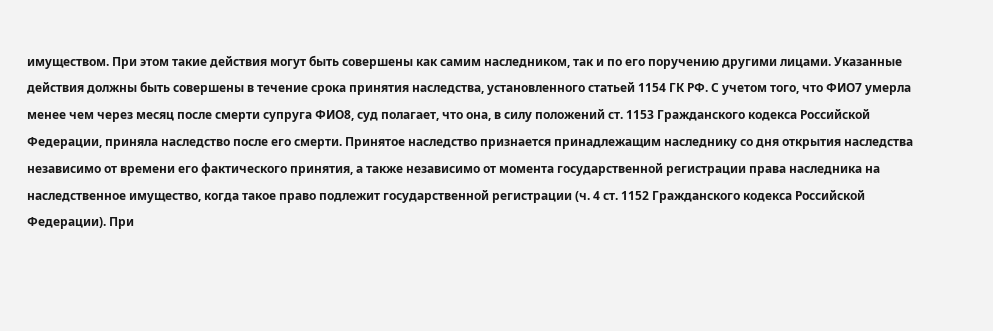имуществом. При этом такие действия могут быть совершены как самим наследником, так и по его поручению другими лицами. Указанные действия должны быть совершены в течение срока принятия наследства, установленного статьей 1154 ГК РФ. С учетом того, что ФИО7 умерла менее чем через месяц после смерти супруга ФИО8, суд полагает, что она, в силу положений ст. 1153 Гражданского кодекса Российской Федерации, приняла наследство после его смерти. Принятое наследство признается принадлежащим наследнику со дня открытия наследства независимо от времени его фактического принятия, а также независимо от момента государственной регистрации права наследника на наследственное имущество, когда такое право подлежит государственной регистрации (ч. 4 ст. 1152 Гражданского кодекса Российской Федерации). При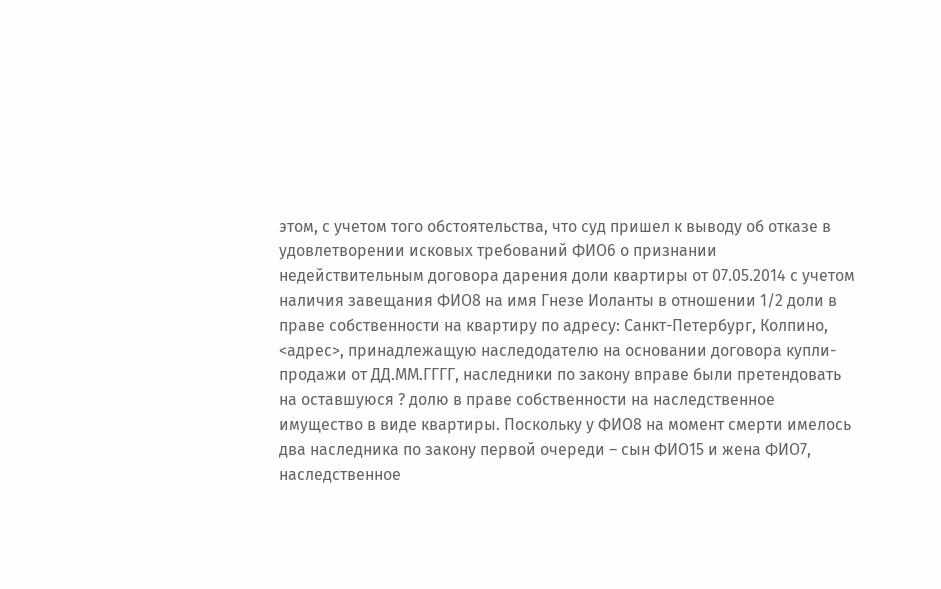этом, с учетом того обстоятельства, что суд пришел к выводу об отказе в удовлетворении исковых требований ФИО6 о признании недействительным договора дарения доли квартиры от 07.05.2014 с учетом наличия завещания ФИО8 на имя Гнезе Иоланты в отношении 1/2 доли в праве собственности на квартиру по адресу: Санкт-Петербург, Колпино, <адрес>, принадлежащую наследодателю на основании договора купли-продажи от ДД.ММ.ГГГГ, наследники по закону вправе были претендовать на оставшуюся ? долю в праве собственности на наследственное имущество в виде квартиры. Поскольку у ФИО8 на момент смерти имелось два наследника по закону первой очереди – сын ФИО15 и жена ФИО7, наследственное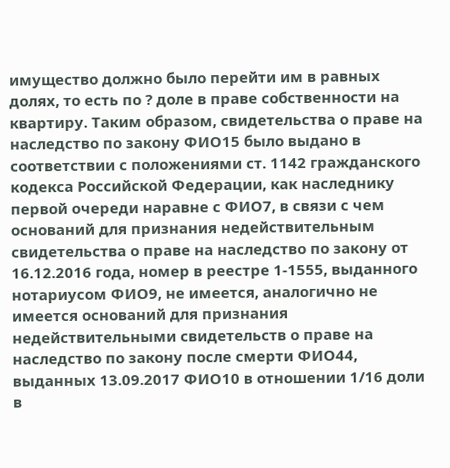имущество должно было перейти им в равных долях, то есть по ? доле в праве собственности на квартиру. Таким образом, свидетельства о праве на наследство по закону ФИО15 было выдано в соответствии с положениями ст. 1142 гражданского кодекса Российской Федерации, как наследнику первой очереди наравне с ФИО7, в связи с чем оснований для признания недействительным свидетельства о праве на наследство по закону от 16.12.2016 года, номер в реестре 1-1555, выданного нотариусом ФИО9, не имеется, аналогично не имеется оснований для признания недействительными свидетельств о праве на наследство по закону после смерти ФИО44, выданных 13.09.2017 ФИО10 в отношении 1/16 доли в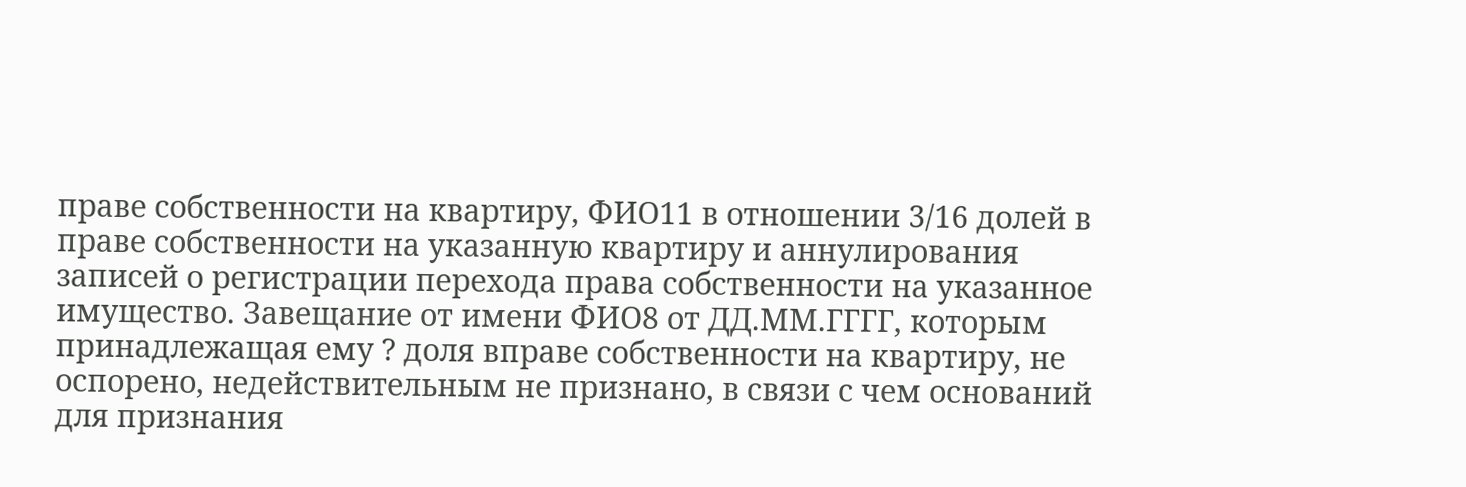праве собственности на квартиру, ФИО11 в отношении 3/16 долей в праве собственности на указанную квартиру и аннулирования записей о регистрации перехода права собственности на указанное имущество. Завещание от имени ФИО8 от ДД.ММ.ГГГГ, которым принадлежащая ему ? доля вправе собственности на квартиру, не оспорено, недействительным не признано, в связи с чем оснований для признания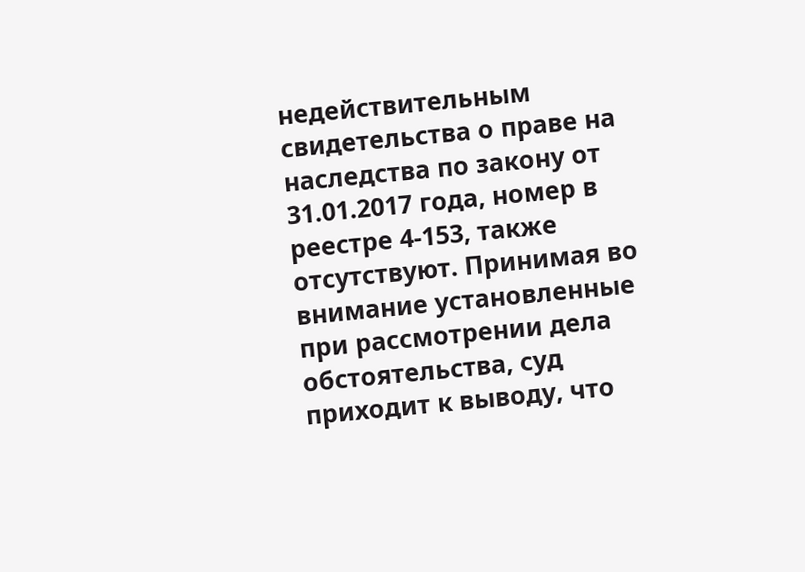недействительным свидетельства о праве на наследства по закону от 31.01.2017 года, номер в реестре 4-153, также отсутствуют. Принимая во внимание установленные при рассмотрении дела обстоятельства, суд приходит к выводу, что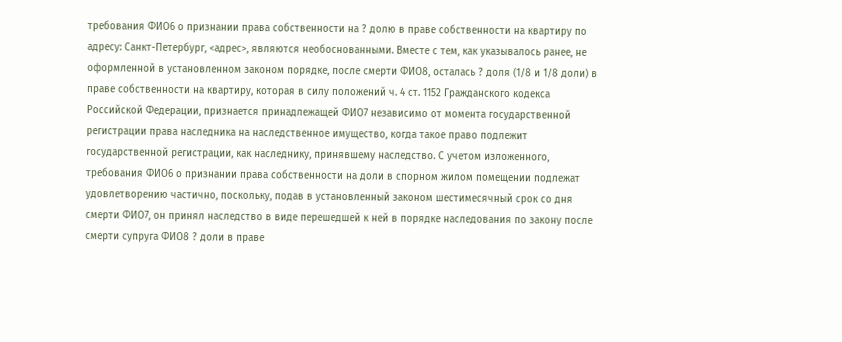требования ФИО6 о признании права собственности на ? долю в праве собственности на квартиру по адресу: Санкт-Петербург, <адрес>, являются необоснованными. Вместе с тем, как указывалось ранее, не оформленной в установленном законом порядке, после смерти ФИО8, осталась ? доля (1/8 и 1/8 доли) в праве собственности на квартиру, которая в силу положений ч. 4 ст. 1152 Гражданского кодекса Российской Федерации, признается принадлежащей ФИО7 независимо от момента государственной регистрации права наследника на наследственное имущество, когда такое право подлежит государственной регистрации, как наследнику, принявшему наследство. С учетом изложенного, требования ФИО6 о признании права собственности на доли в спорном жилом помещении подлежат удовлетворению частично, поскольку, подав в установленный законом шестимесячный срок со дня смерти ФИО7, он принял наследство в виде перешедшей к ней в порядке наследования по закону после смерти супруга ФИО8 ? доли в праве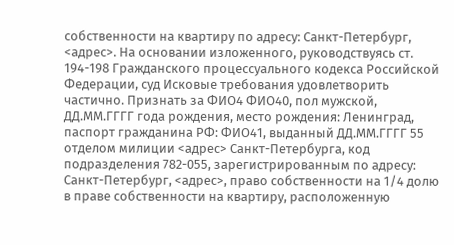собственности на квартиру по адресу: Санкт-Петербург, <адрес>. На основании изложенного, руководствуясь ст. 194-198 Гражданского процессуального кодекса Российской Федерации, суд Исковые требования удовлетворить частично. Признать за ФИО4 ФИО40, пол мужской, ДД.ММ.ГГГГ года рождения, место рождения: Ленинград, паспорт гражданина РФ: ФИО41, выданный ДД.ММ.ГГГГ 55 отделом милиции <адрес> Санкт-Петербурга, код подразделения 782-055, зарегистрированным по адресу: Санкт-Петербург, <адрес>, право собственности на 1/4 долю в праве собственности на квартиру, расположенную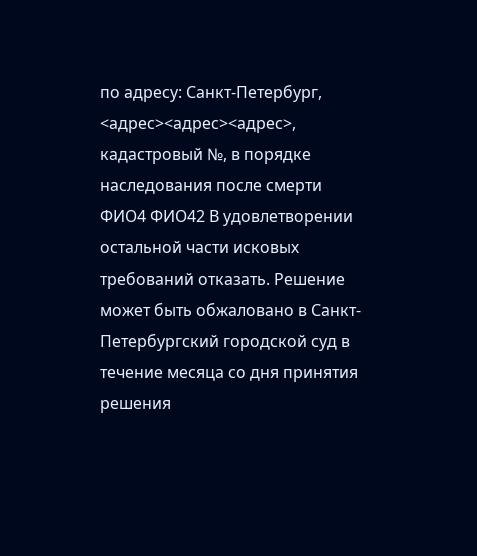по адресу: Санкт-Петербург, <адрес><адрес><адрес>, кадастровый №, в порядке наследования после смерти ФИО4 ФИО42 В удовлетворении остальной части исковых требований отказать. Решение может быть обжаловано в Санкт-Петербургский городской суд в течение месяца со дня принятия решения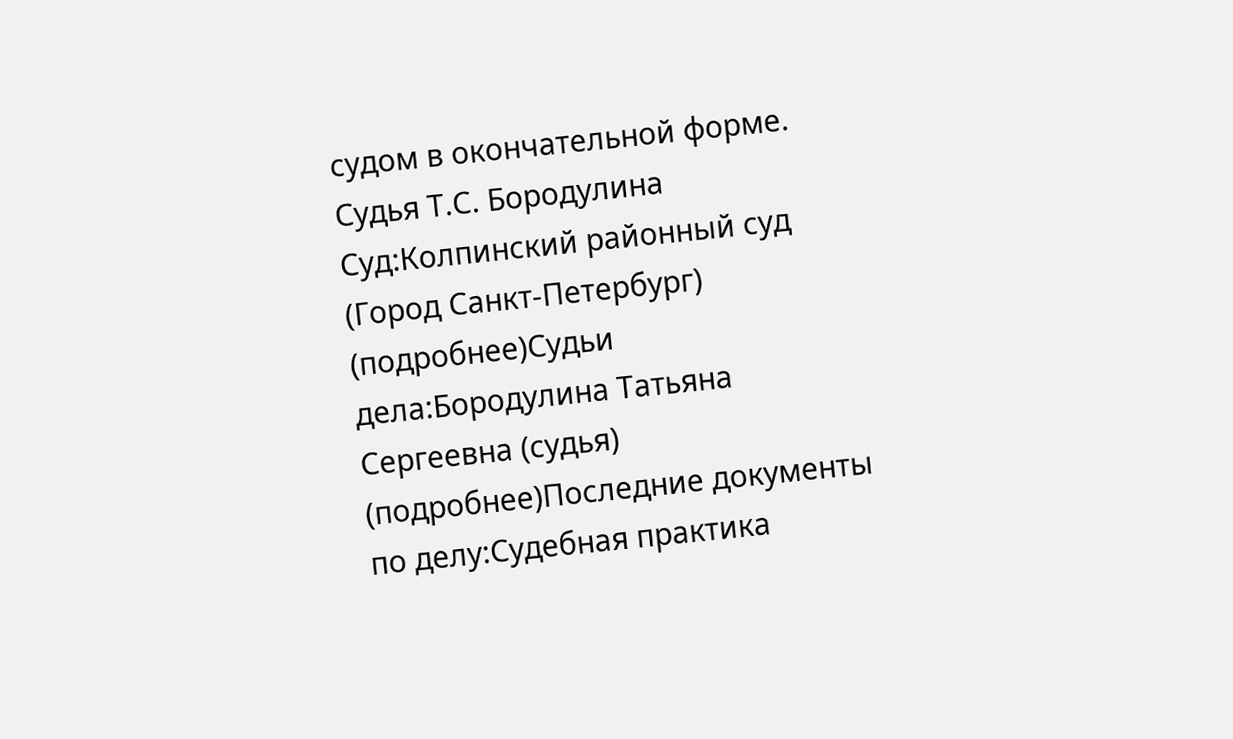судом в окончательной форме. Судья Т.С. Бородулина Суд:Колпинский районный суд (Город Санкт-Петербург) (подробнее)Судьи дела:Бородулина Татьяна Сергеевна (судья) (подробнее)Последние документы по делу:Судебная практика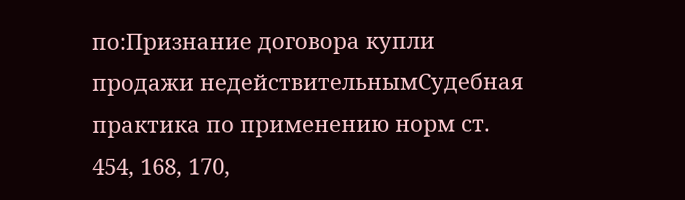по:Признание договора купли продажи недействительнымСудебная практика по применению норм ст. 454, 168, 170,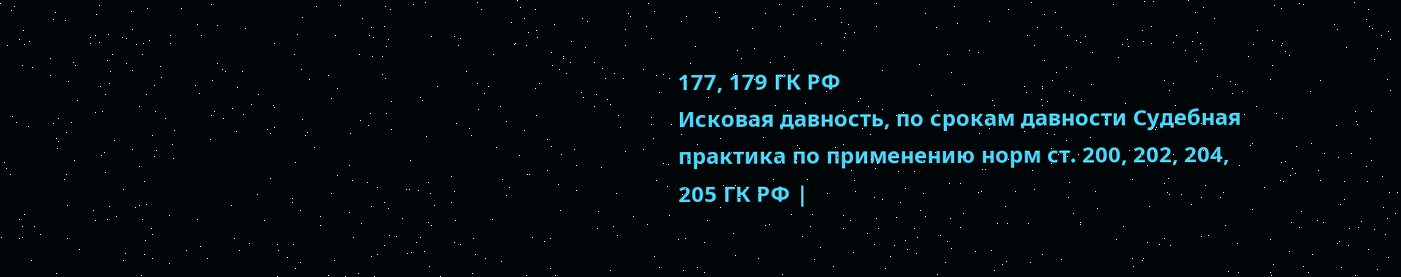177, 179 ГК РФ
Исковая давность, по срокам давности Судебная практика по применению норм ст. 200, 202, 204, 205 ГК РФ |